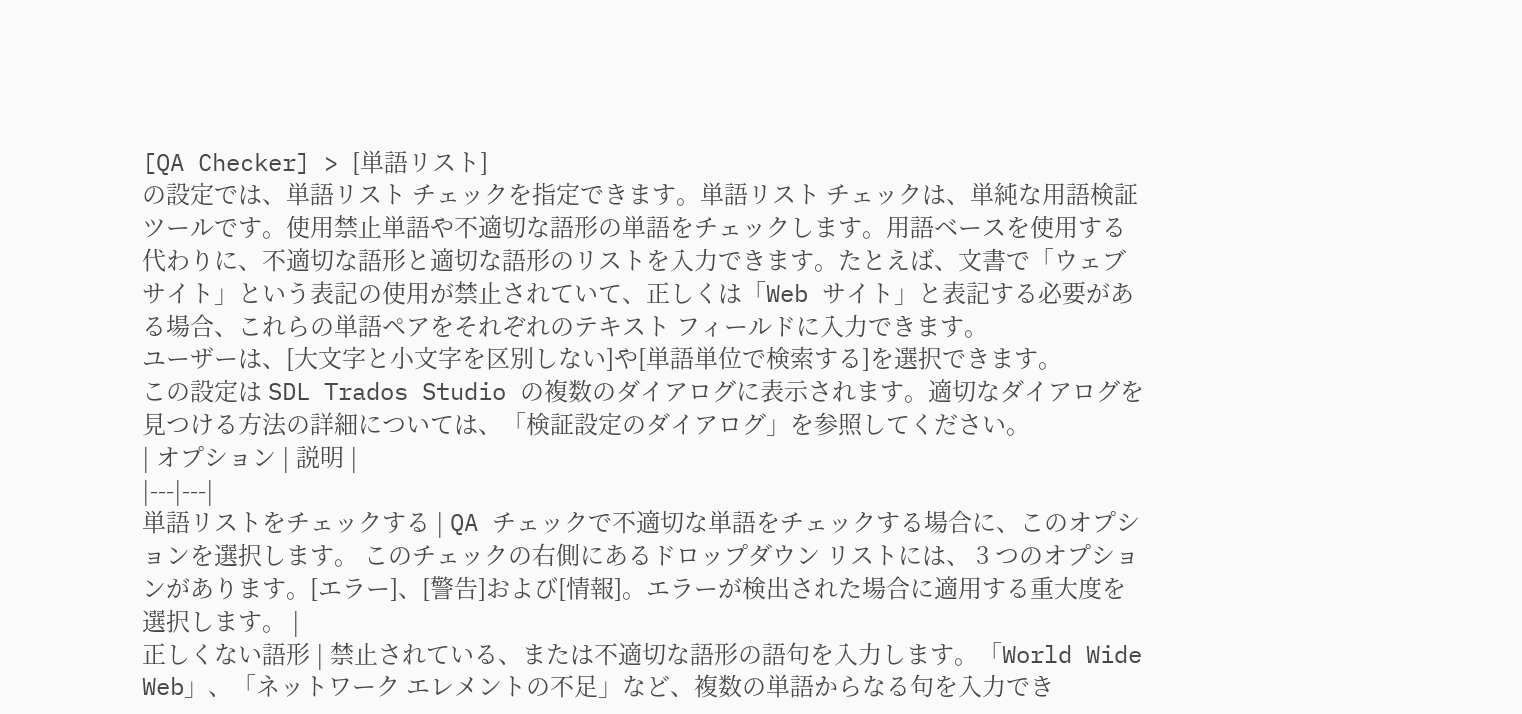[QA Checker] > [単語リスト]
の設定では、単語リスト チェックを指定できます。単語リスト チェックは、単純な用語検証ツールです。使用禁止単語や不適切な語形の単語をチェックします。用語ベースを使用する代わりに、不適切な語形と適切な語形のリストを入力できます。たとえば、文書で「ウェブサイト」という表記の使用が禁止されていて、正しくは「Web サイト」と表記する必要がある場合、これらの単語ペアをそれぞれのテキスト フィールドに入力できます。
ユーザーは、[大文字と小文字を区別しない]や[単語単位で検索する]を選択できます。
この設定は SDL Trados Studio の複数のダイアログに表示されます。適切なダイアログを見つける方法の詳細については、「検証設定のダイアログ」を参照してください。
| オプション | 説明 |
|---|---|
単語リストをチェックする | QA チェックで不適切な単語をチェックする場合に、このオプションを選択します。 このチェックの右側にあるドロップダウン リストには、 3 つのオプションがあります。[エラー]、[警告]および[情報]。エラーが検出された場合に適用する重大度を選択します。 |
正しくない語形 | 禁止されている、または不適切な語形の語句を入力します。「World Wide Web」、「ネットワーク エレメントの不足」など、複数の単語からなる句を入力でき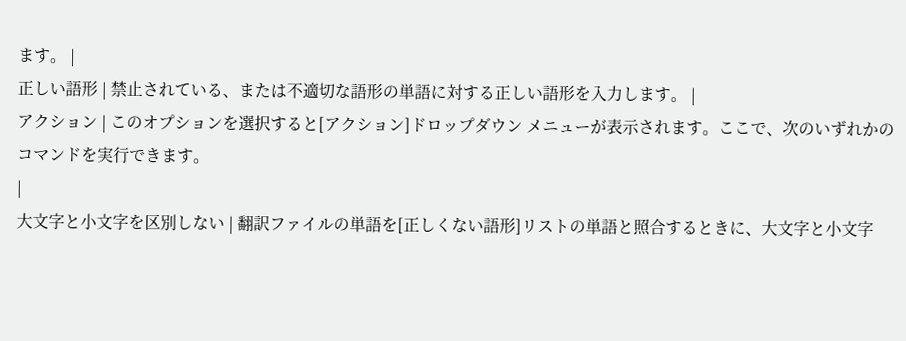ます。 |
正しい語形 | 禁止されている、または不適切な語形の単語に対する正しい語形を入力します。 |
アクション | このオプションを選択すると[アクション]ドロップダウン メニューが表示されます。ここで、次のいずれかのコマンドを実行できます。
|
大文字と小文字を区別しない | 翻訳ファイルの単語を[正しくない語形]リストの単語と照合するときに、大文字と小文字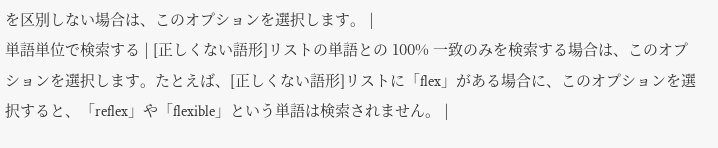を区別しない場合は、このオプションを選択します。 |
単語単位で検索する | [正しくない語形]リストの単語との 100% 一致のみを検索する場合は、このオプションを選択します。たとえば、[正しくない語形]リストに「flex」がある場合に、このオプションを選択すると、「reflex」や「flexible」という単語は検索されません。 |